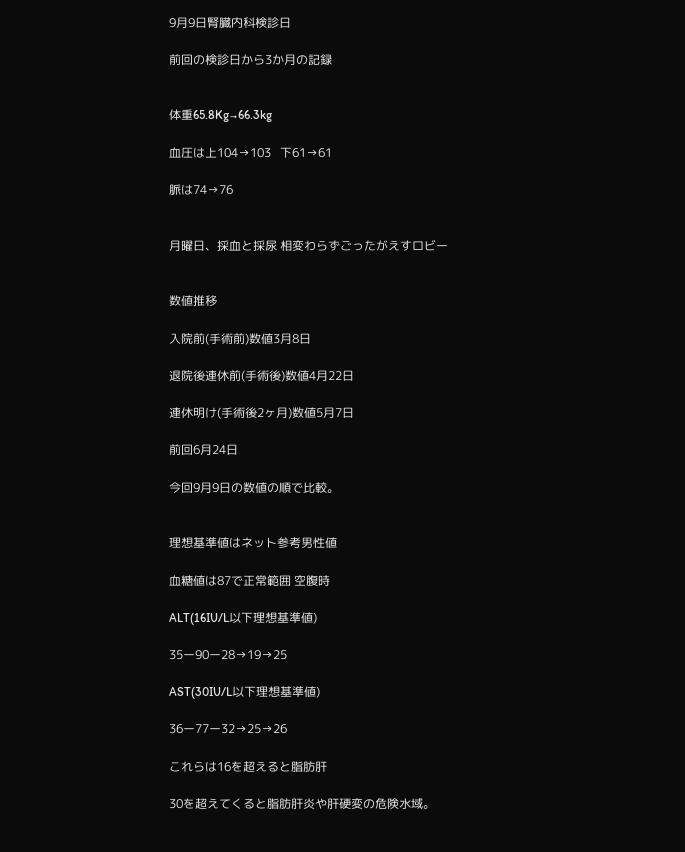9月9日腎臓内科検診日

前回の検診日から3か月の記録


体重65.8Kg→66.3kg

血圧は上104→103   下61→61

脈は74→76


月曜日、採血と採尿 相変わらずごったがえすロビー


数値推移

入院前(手術前)数値3月8日

退院後連休前(手術後)数値4月22日

連休明け(手術後2ヶ月)数値5月7日

前回6月24日

今回9月9日の数値の順で比較。


理想基準値はネット参考男性値

血糖値は87で正常範囲 空腹時

ALT(16IU/L以下理想基準値)

35ー90ー28→19→25

AST(30IU/L以下理想基準値)

36ー77ー32→25→26

これらは16を超えると脂肪肝

30を超えてくると脂肪肝炎や肝硬変の危険水域。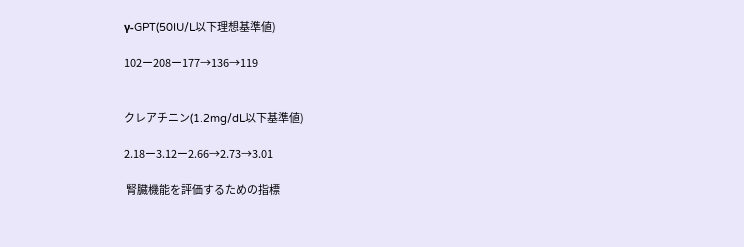γ-GPT(50IU/L以下理想基準値)

102ー208ー177→136→119


クレアチニン(1.2mg/dL以下基準値)

2.18ー3.12ー2.66→2.73→3.01

 腎臓機能を評価するための指標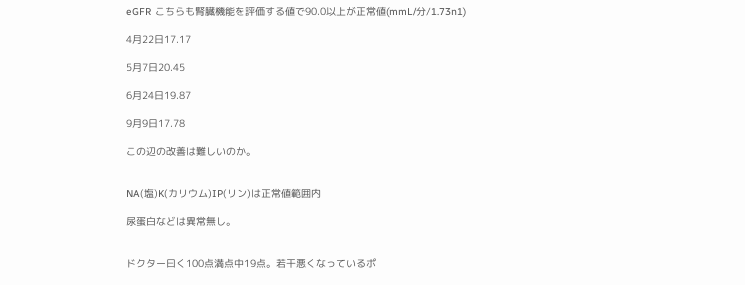eGFR こちらも腎臓機能を評価する値で90.0以上が正常値(mmL/分/1.73n1)

4月22日17.17

5月7日20.45

6月24日19.87

9月9日17.78

この辺の改善は難しいのか。


NA(塩)K(カリウム)IP(リン)は正常値範囲内

尿蛋白などは異常無し。


ドクター曰く100点満点中19点。若干悪くなっているポ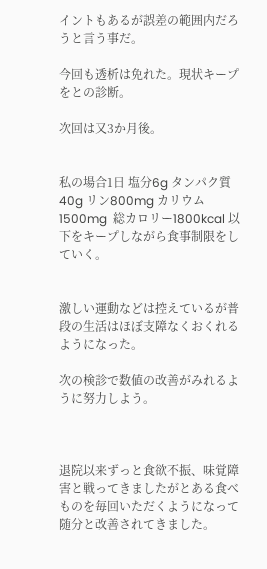イントもあるが誤差の範囲内だろうと言う事だ。

今回も透析は免れた。現状キープをとの診断。

次回は又3か月後。


私の場合1日 塩分6g タンパク質40g リン800mg カリウム1500mg  総カロリー1800kcal 以下をキープしながら食事制限をしていく。


激しい運動などは控えているが普段の生活はほぼ支障なくおくれるようになった。

次の検診で数値の改善がみれるように努力しよう。



退院以来ずっと食欲不振、味覚障害と戦ってきましたがとある食べものを毎回いただくようになって随分と改善されてきました。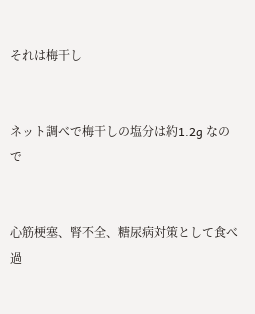それは梅干し


ネット調べで梅干しの塩分は約1.2g なので


心筋梗塞、腎不全、糖尿病対策として食べ過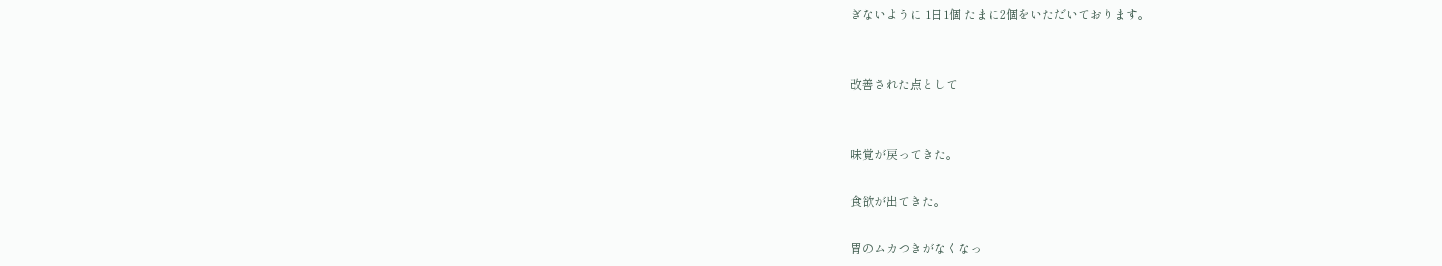ぎないように 1日1個 たまに2個をいただいております。


改善された点として


味覚が戻ってきた。

食欲が出てきた。

胃のムカつきがなくなっ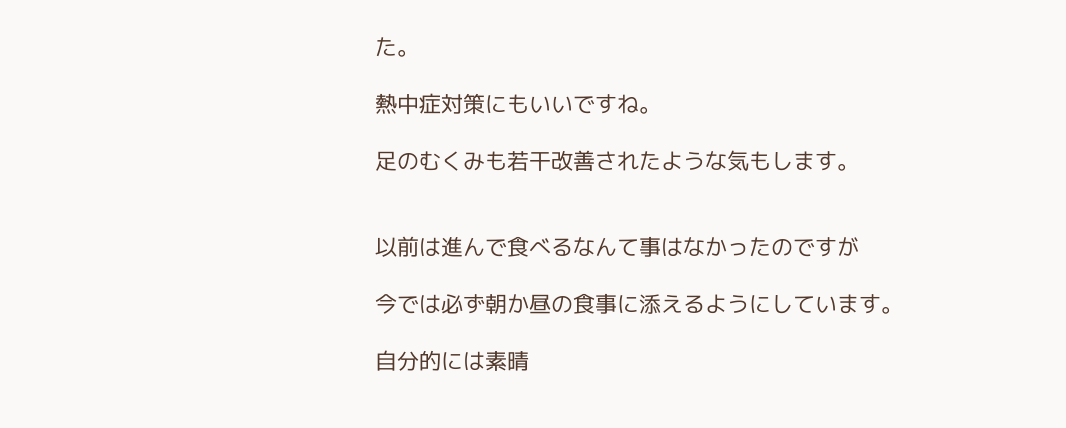た。

熱中症対策にもいいですね。

足のむくみも若干改善されたような気もします。


以前は進んで食べるなんて事はなかったのですが

今では必ず朝か昼の食事に添えるようにしています。

自分的には素晴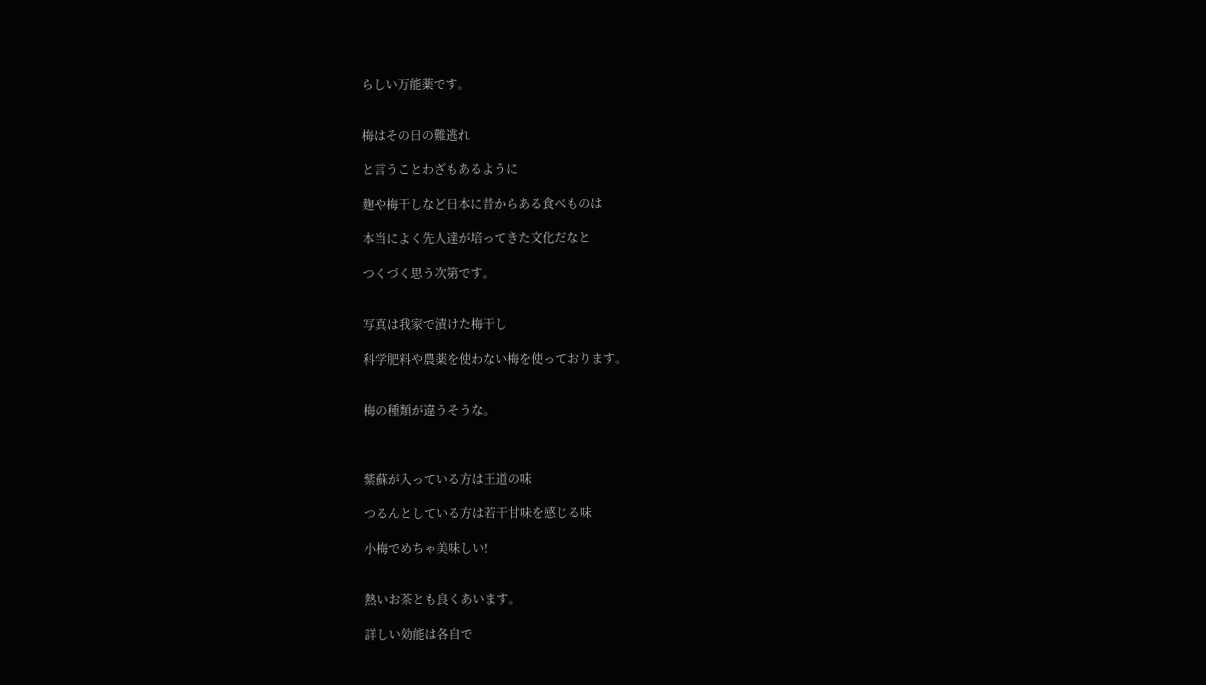らしい万能薬です。


梅はその日の難逃れ

と言うことわざもあるように

麹や梅干しなど日本に昔からある食べものは

本当によく先人達が培ってきた文化だなと

つくづく思う次第です。


写真は我家で漬けた梅干し

科学肥料や農薬を使わない梅を使っております。


梅の種類が違うそうな。



紫蘇が入っている方は王道の味

つるんとしている方は若干甘味を感じる味

小梅でめちゃ美味しい!


熱いお茶とも良くあいます。

詳しい効能は各自で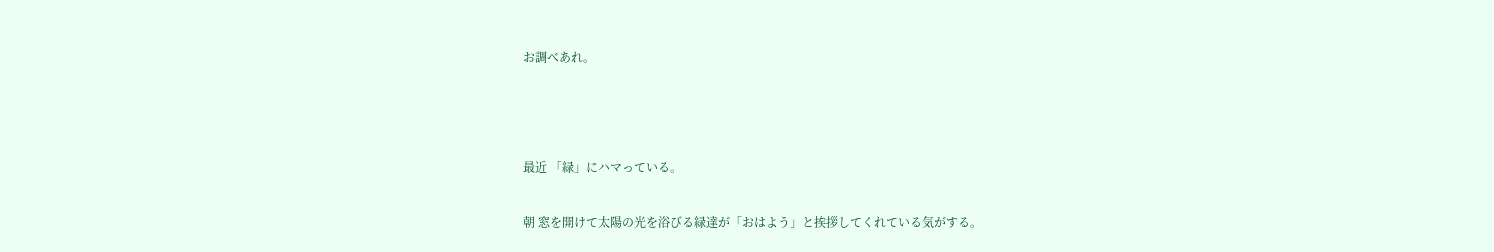お調べあれ。





最近 「緑」にハマっている。


朝 窓を開けて太陽の光を浴びる緑達が「おはよう」と挨拶してくれている気がする。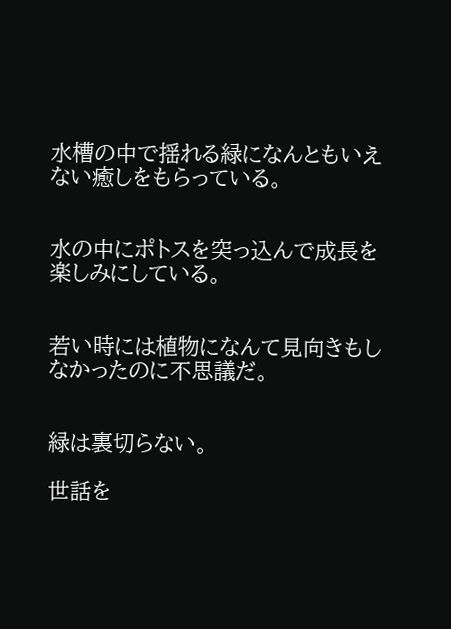水槽の中で揺れる緑になんともいえない癒しをもらっている。


水の中にポトスを突っ込んで成長を楽しみにしている。


若い時には植物になんて見向きもしなかったのに不思議だ。


緑は裏切らない。

世話を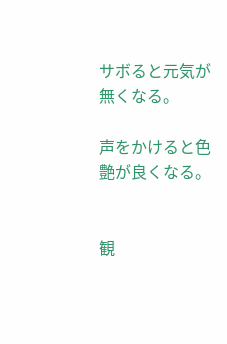サボると元気が無くなる。

声をかけると色艶が良くなる。


観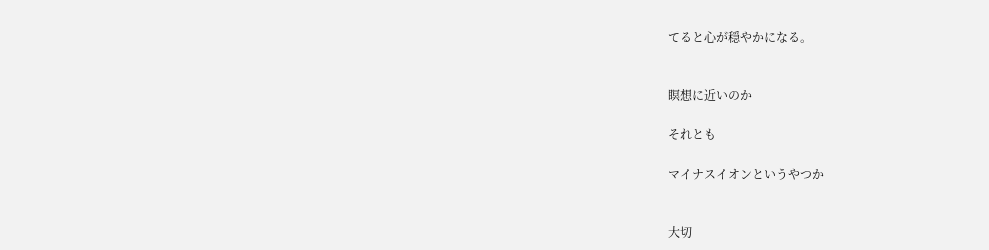てると心が穏やかになる。


瞑想に近いのか

それとも

マイナスイオンというやつか


大切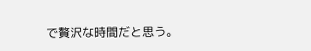で贅沢な時間だと思う。